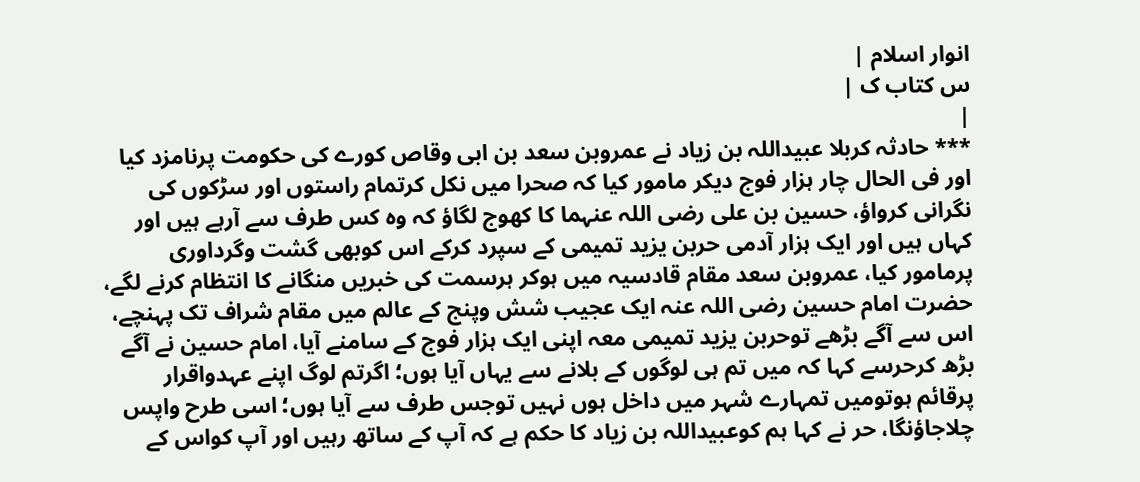انوار اسلام |
س کتاب ک |
|
*** حادثہ کربلا عبیداللہ بن زیاد نے عمروبن سعد بن ابی وقاص کورے کی حکومت پرنامزد کیا اور فی الحال چار ہزار فوج دیکر مامور کیا کہ صحرا میں نکل کرتمام راستوں اور سڑکوں کی نگرانی کرواؤ، حسین بن علی رضی اللہ عنہما کا کھوج لگاؤ کہ وہ کس طرف سے آرہے ہیں اور کہاں ہیں اور ایک ہزار آدمی حربن یزید تمیمی کے سپرد کرکے اس کوبھی گشت وگرداوری پرمامور کیا، عمروبن سعد مقام قادسیہ میں ہوکر ہرسمت کی خبریں منگانے کا انتظام کرنے لگے، حضرت امام حسین رضی اللہ عنہ ایک عجیب شش وپنج کے عالم میں مقام شراف تک پہنچے، اس سے آگے بڑھے توحربن یزید تمیمی معہ اپنی ایک ہزار فوج کے سامنے آیا، امام حسین نے آگے بڑھ کرحرسے کہا کہ میں تم ہی لوگوں کے بلانے سے یہاں آیا ہوں؛ اگرتم لوگ اپنے عہدواقرار پرقائم ہوتومیں تمہارے شہر میں داخل ہوں نہیں توجس طرف سے آیا ہوں؛ اسی طرح واپس چلاجاؤنگا، حر نے کہا ہم کوعبیداللہ بن زیاد کا حکم ہے کہ آپ کے ساتھ رہیں اور آپ کواس کے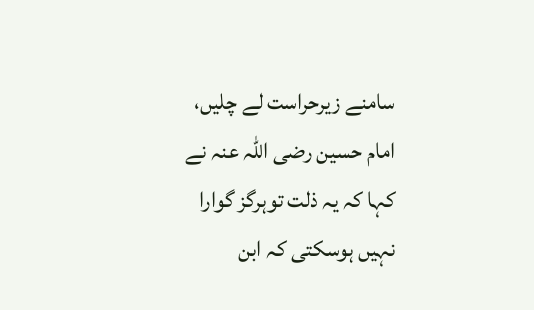سامنے زیرحراست لے چلیں، امام حسین رضی اللہ عنہ نے کہا کہ یہ ذلت توہرگز گوارا نہیں ہوسکتی کہ ابن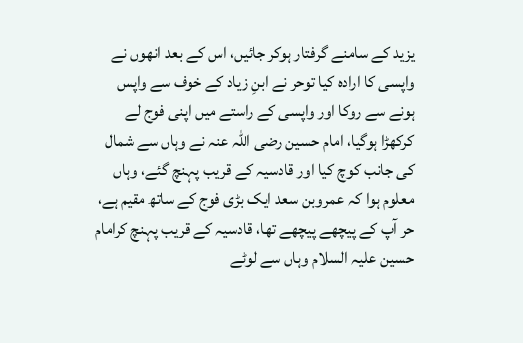یزید کے سامنے گرفتار ہوکر جائیں، اس کے بعد انھوں نے واپسی کا ارادہ کیا توحر نے ابنِ زیاد کے خوف سے واپس ہونے سے روکا اور واپسی کے راستے میں اپنی فوج لے کرکھڑا ہوگیا، امام حسین رضی اللہ عنہ نے وہاں سے شمال کی جانب کوچ کیا اور قادسیہ کے قریب پہنچ گئے، وہاں معلوم ہوا کہ عمروبن سعد ایک بڑی فوج کے ساتھ مقیم ہے، حر آپ کے پیچھے پیچھے تھا، قادسیہ کے قریب پہنچ کرامام حسین علیہ السلام وہاں سے لوٹے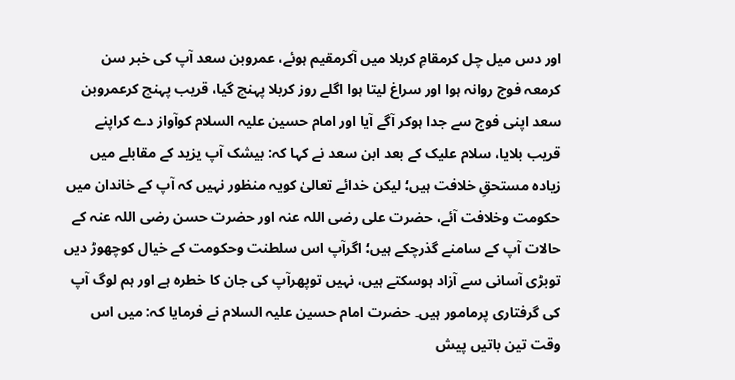اور دس میل چل کرمقامِ کربلا میں آکرمقیم ہوئے، عمروبن سعد آپ کی خبر سن کرمعہ فوج روانہ ہوا اور سراغ لیتا ہوا اگلے روز کربلا پہنچ گیا، قریب پہنچ کرعمروبن سعد اپنی فوج سے جدا ہوکر آگے آیا اور امام حسین علیہ السلام کوآواز دے کراپنے قریب بلایا، سلام علیک کے بعد ابن سعد نے کہا کہ: بیشک آپ یزید کے مقابلے میں زیادہ مستحقِ خلافت ہیں؛ لیکن خدائے تعالیٰ کویہ منظور نہیں کہ آپ کے خاندان میں حکومت وخلافت آئے، حضرت علی رضی اللہ عنہ اور حضرت حسن رضی اللہ عنہ کے حالات آپ کے سامنے گذرچکے ہیں؛ اگرآپ اس سلطنت وحکومت کے خیال کوچھوڑ دیں توبڑی آسانی سے آزاد ہوسکتے ہیں، نہیں توپھرآپ کی جان کا خطرہ ہے اور ہم لوگ آپ کی گرفتاری پرمامور ہیں۔ حضرت امام حسین علیہ السلام نے فرمایا کہ: میں اس وقت تین باتیں پیش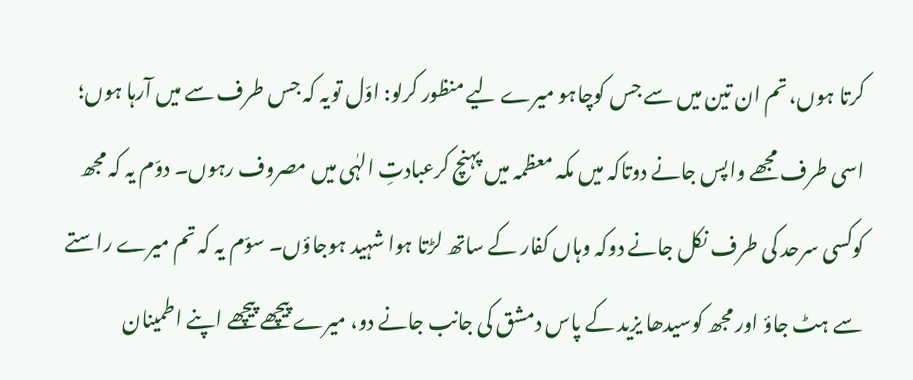کرتا ہوں، تم ان تین میں سے جس کوچاہو میرے لیے منظور کرلو: اوّل تویہ کہ جس طرف سے میں آرہا ہوں؛ اسی طرف مجھے واپس جانے دوتاکہ میں مکہ معظمہ میں پہنچ کرعبادتِ الہٰی میں مصروف رہوں۔ دوّم یہ کہ مجھ کوکسی سرحد کی طرف نکل جانے دوکہ وہاں کفار کے ساتھ لڑتا ہوا شہید ہوجاؤں۔ سوّم یہ کہ تم میرے راستے سے ہٹ جاؤ اور مجھ کوسیدھا یزید کے پاس دمشق کی جانب جانے دو، میرے پیچھے پیچھے اپنے اطمینان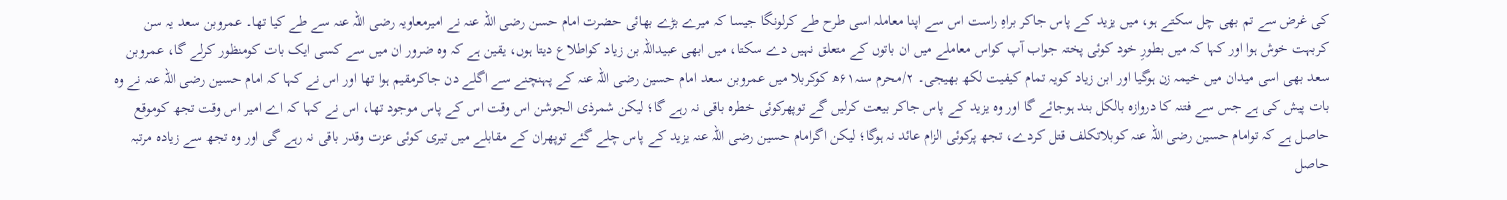کی غرض سے تم بھی چل سکتے ہو، میں یزید کے پاس جاکر براہِ راست اس سے اپنا معاملہ اسی طرح طے کرلونگا جیسا کہ میرے بڑے بھائی حضرت امام حسن رضی اللہ عنہ نے امیرمعاویہ رضی اللہ عنہ سے طے کیا تھا۔ عمروبن سعد یہ سن کربہت خوش ہوا اور کہا کہ میں بطورِ خود کوئی پختہ جواب آپ کواس معاملے میں ان باتوں کے متعلق نہیں دے سکتا، میں ابھی عبیداللہ بن زیاد کواطلاع دیتا ہوں، یقین ہے کہ وہ ضرور ان میں سے کسی ایک بات کومنظور کرلے گا، عمروبن سعد بھی اسی میدان میں خیمہ زن ہوگیا اور ابن زیاد کویہ تمام کیفیت لکھ بھیجی۔ ۲/محرم سنہ۶۱ھ کوکربلا میں عمروبن سعد امام حسین رضی اللہ عنہ کے پہنچنے سے اگلے دن جاکرمقیم ہوا تھا اور اس نے کہا کہ امام حسین رضی اللہ عنہ نے وہ بات پیش کی ہے جس سے فتنہ کا دروازہ بالکل بند ہوجائے گا اور وہ یزید کے پاس جاکر بیعت کرلیں گے توپھرکوئی خطرہ باقی نہ رہے گا؛ لیکن شمرذی الجوشن اس وقت اس کے پاس موجود تھا، اس نے کہا کہ اے امیر اس وقت تجھ کوموقع حاصل ہے کہ توامام حسین رضی اللہ عنہ کوبلاتکلف قتل کردے، تجھ پرکوئی الزام عائد نہ ہوگا؛ لیکن اگرامام حسین رضی اللہ عنہ یزید کے پاس چلے گئے توپھران کے مقابلے میں تیری کوئی عزت وقدر باقی نہ رہے گی اور وہ تجھ سے زیادہ مرتبہ حاصل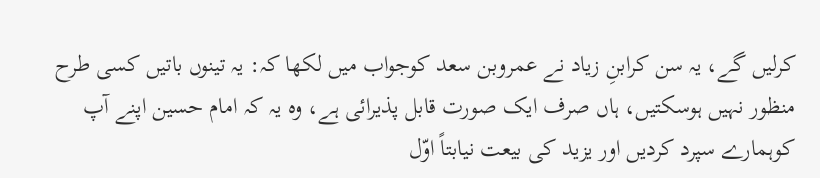کرلیں گے، یہ سن کرابنِ زیاد نے عمروبن سعد کوجواب میں لکھا کہ: یہ تینوں باتیں کسی طرح منظور نہیں ہوسکتیں، ہاں صرف ایک صورت قابل پذیرائی ہے، وہ یہ کہ امام حسین اپنے آپ کوہمارے سپرد کردیں اور یزید کی بیعت نیابتاً اوّل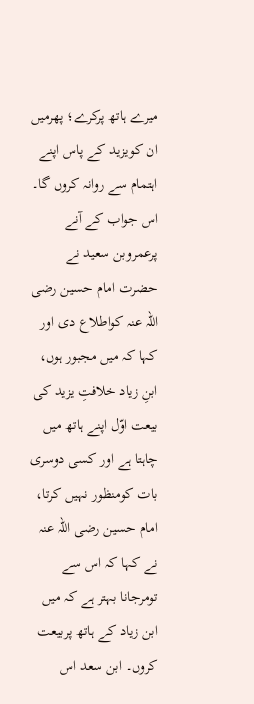میرے ہاتھ پرکرے؛ پھرمیں ان کویزید کے پاس اپنے اہتمام سے روانہ کروں گا۔ اس جواب کے آنے پرعمروبن سعید نے حضرت امام حسین رضی اللہ عنہ کواطلاع دی اور کہا کہ میں مجبور ہوں، ابنِ زیاد خلافتِ یزید کی بیعت اوّل اپنے ہاتھ میں چاہتا ہے اور کسی دوسری بات کومنظور نہیں کرتا، امام حسین رضی اللہ عنہ نے کہا کہ اس سے تومرجانا بہتر ہے کہ میں ابن زیاد کے ہاتھ پربیعت کروں۔ ابن سعد اس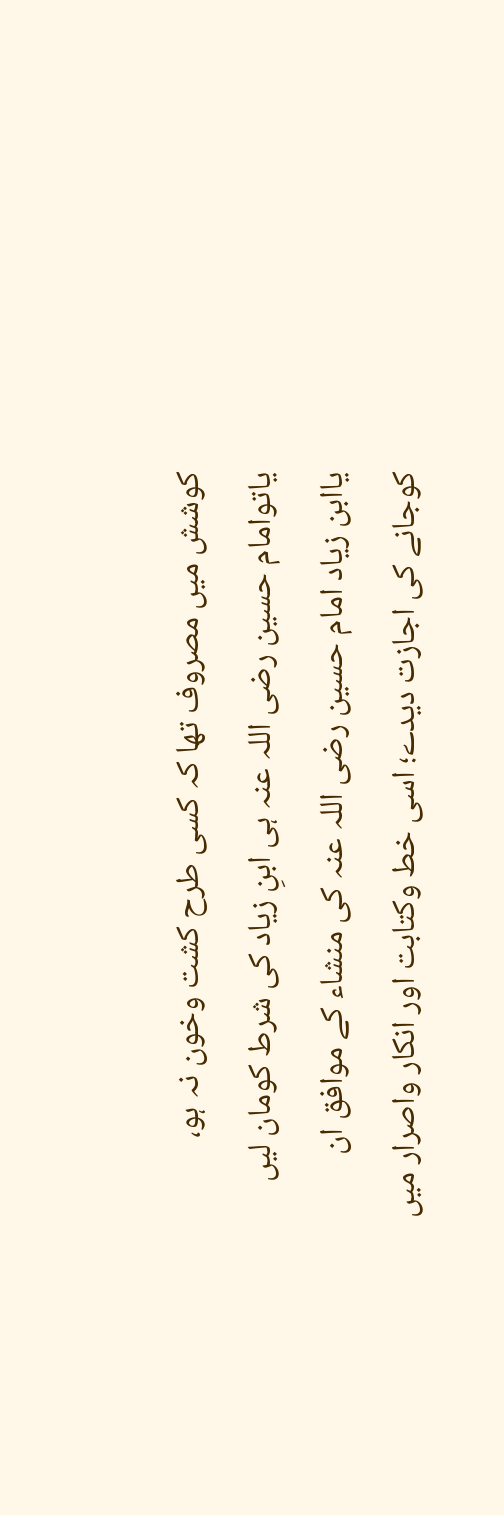کوشش میں مصروف تھا کہ کسی طرح کشت وخون نہ ہو، یاتوامام حسین رضی اللہ عنہ ہی ابنِ زیاد کی شرط کومان لیں یاابن زیاد امام حسین رضی اللہ عنہ کی منشاء کے موافق ان کوجانے کی اجازت دیدے؛ اسی خط وکتابت اور انکار واصرار میں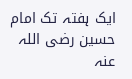ایک ہفتہ تک امام حسین رضی اللہ عنہ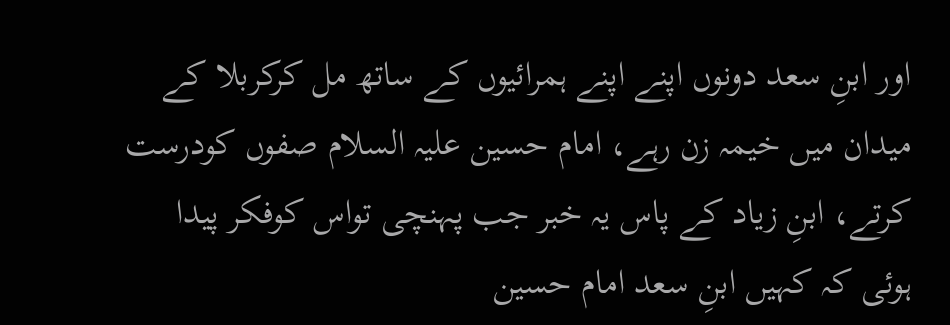اور ابنِ سعد دونوں اپنے اپنے ہمرائیوں کے ساتھ مل کرکربلا کے میدان میں خیمہ زن رہے، امام حسین علیہ السلام صفوں کودرست کرتے، ابنِ زیاد کے پاس یہ خبر جب پہنچی تواس کوفکر پیدا ہوئی کہ کہیں ابنِ سعد امام حسین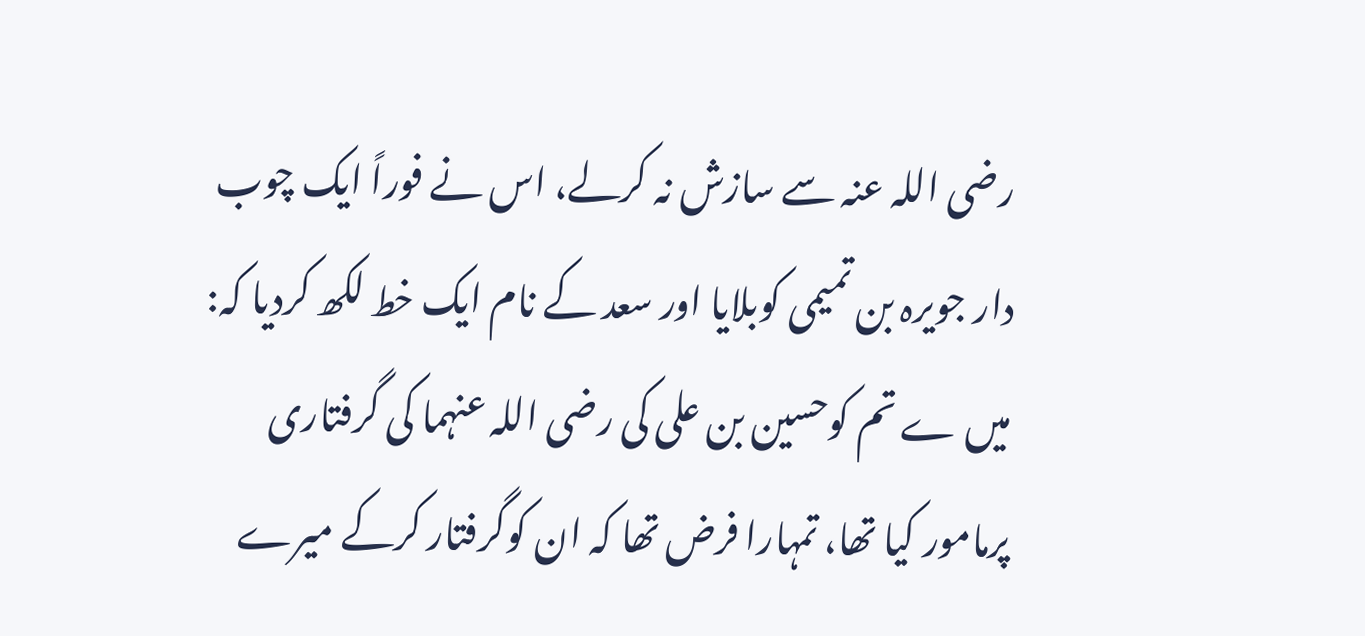رضی اللہ عنہ سے سازش نہ کرلے، اس نے فوراً ایک چوب دار جویرہ بن تمیمی کوبلایا اور سعد کے نام ایک خط لکھ کردیا کہ: میں ے تم کوحسین بن علی کی رضی اللہ عنہما کی گرفتاری پرمامور کیا تھا، تمہارا فرض تھا کہ ان کوگرفتار کرکے میرے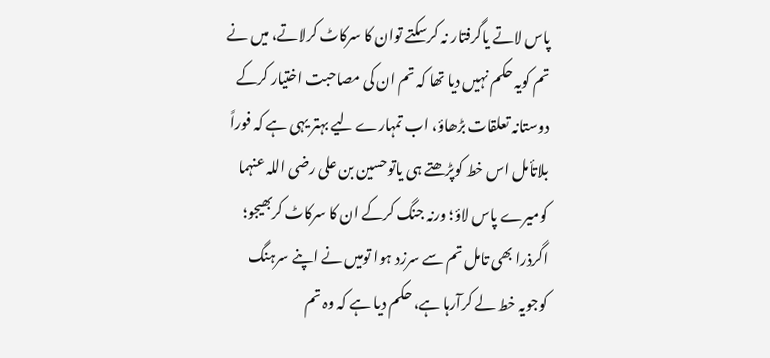پاس لاتے یاگرفتار نہ کرسکتے توان کا سرکاٹ کرلاتے، میں نے تم کویہ حکم نہیں دیا تھا کہ تم ان کی مصاحبت اختیار کرکے دوستانہ تعلقات بڑھاؤ، اب تمہارے لیے بہتر یہی ہے کہ فوراً بلاتأمل اس خط کوپڑھتے ہی یاتوحسین بن علی رضی اللہ عنہما کومیرے پاس لاؤ؛ ورنہ جنگ کرکے ان کا سرکاٹ کربھیجو؛ اگرذرا بھی تامل تم سے سرزد ہوا تومیں نے اپنے سرہنگ کوجویہ خط لے کرآرہا ہے، حکم دیا ہے کہ وہ تم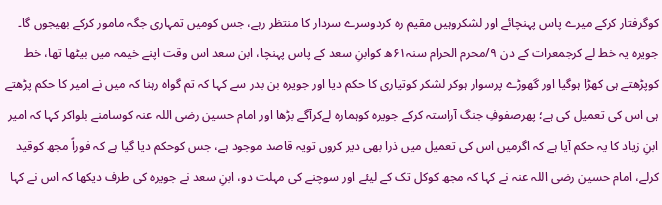کوگرفتار کرکے میرے پاس پہنچائے اور لشکروہیں مقیم رہ کردوسرے سردار کا منتظر رہے، جس کومیں تمہاری جگہ مامور کرکے بھیجوں گا۔ جویرہ یہ خط لے کرجمعرات کے دن ۹/محرم الحرام سنہ۶۱ھ کوابنِ سعد کے پاس پہنچا، ابن سعد اس وقت اپنے خیمہ میں بیٹھا تھا، خط کوپڑھتے ہی کھڑا ہوگیا اور گھوڑے پرسوار ہوکر لشکر کوتیاری کا حکم دیا اور جویرہ بن بدر سے کہا کہ تم گواہ رہنا کہ میں نے امیر کا حکم پڑھتے ہی اس کی تعمیل کی ہے؛ پھرصفوفِ جنگ آراستہ کرکے جویرہ کوہمارہ لےکرآگے بڑھا اور امام حسین رضی اللہ عنہ کوسامنے بلواکر کہا کہ امیر ابنِ زیاد کا یہ حکم آیا ہے کہ اگرمیں اس کی تعمیل میں ذرا بھی دیر کروں تویہ قاصد موجود ہے، جس کوحکم دیا گیا ہے کہ فوراً مجھ کوقید کرلے، امام حسین رضی اللہ عنہ نے کہا کہ مجھ کوکل تک کے لیئے اور سوچنے کی مہلت دو، ابنِ سعد نے جویرہ کی طرف دیکھا کہ اس نے کہا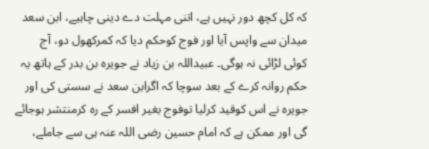کہ کل کچھ دور نہیں ہے، اتنی مہلت دے دینی چاہیے، ابن سعد میدان سے واپس آیا اور فوج کوحکم دیا کہ کمرکھول دو، آج کوئی لڑائی نہ ہوگی۔ عبیداللہ بن زیاد نے جویرہ بن بدر کے ہاتھ یہ حکم روانہ کرے کے بعد سوچا کہ اگرابن سعد نے سستی کی اور جویرہ نے اس کوقید کرلیا توفوج بغیر افسر کے رہ کرمنتشر ہوجائے گی اور ممکن ہے کہ امام حسین رضی اللہ عنہ ہی سے جاملے،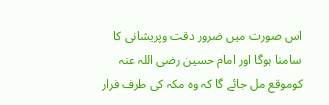اس صورت میں ضرور دقت وپریشانی کا سامنا ہوگا اور امام حسین رضی اللہ عنہ کوموقع مل جائے گا کہ وہ مکہ کی طرف فرار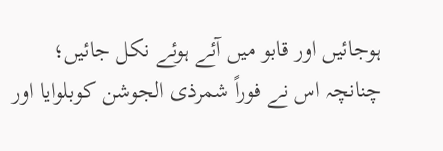ہوجائیں اور قابو میں آئے ہوئے نکل جائیں؛ چنانچہ اس نے فوراً شمرذی الجوشن کوبلوایا اور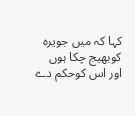کہا کہ میں جویرہ کوبھیج چکا ہوں اور اس کوحکم دے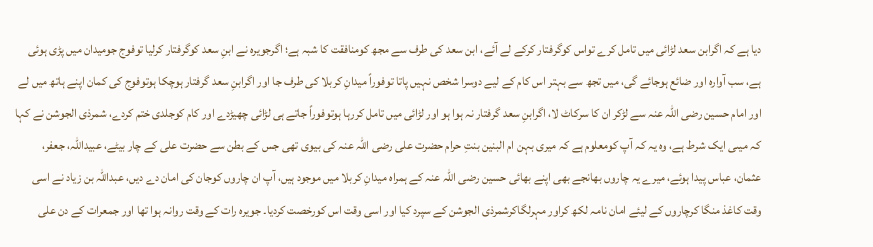دیا ہے کہ اگرابن سعد لڑائی میں تامل کرے تواس کوگرفتار کرکے لے آئے، ابن سعد کی طرف سے مجھ کومنافقت کا شبہ ہے؛ اگرجویرہ نے ابنِ سعد کوگرفتار کرلیا توفوج جومیدان میں پڑی ہوئی ہے، سب آوارہ اور ضائع ہوجائے گی، میں تجھ سے بہتر اس کام کے لیے دوسرا شخص نہیں پاتا توفوراً میدانِ کربلا کی طرف جا اور اگرابنِ سعد گرفتار ہوچکا ہوتوفوج کی کمان اپنے ہاتھ میں لے اور امام حسین رضی اللہ عنہ سے لڑکر ان کا سرکاٹ لا، اگرابنِ سعد گرفتار نہ ہوا ہو اور لڑائی میں تامل کررہا ہوتوفوراً جاتے ہی لڑائی چھیڑدے اور کام کوجلدی ختم کردے، شمرذی الجوشن نے کہا کہ میںی ایک شرط ہے، وہ یہ کہ آپ کومعلوم ہے کہ میری بہن ام البنین بنتِ حرام حضرت علی رضی اللہ عنہ کی بیوی تھی جس کے بطن سے حضرت علی کے چار بیٹے، عبیداللہ، جعفر، عثمان، عباس پیدا ہوئے، میرے یہ چاروں بھانجے بھی اپنے بھائی حسین رضی اللہ عنہ کے ہمراہ میدانِ کربلا میں موجود ہیں، آپ ان چاروں کوجان کی امان دے دیں، عبداللہ بن زیاد نے اسی وقت کاغذ منگا کرچاروں کے لیئے امان نامہ لکھ کراور مہرلگاکرشمرذی الجوشن کے سپرد کیا اور اسی وقت اس کورخصت کردیا۔ جویرہ رات کے وقت روانہ ہوا تھا اور جمعرات کے دن علی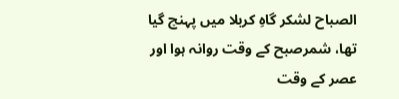الصباح لشکر گاہِ کربلا میں پہنچ گیا تھا، شمرصبح کے وقت روانہ ہوا اور عصر کے وقت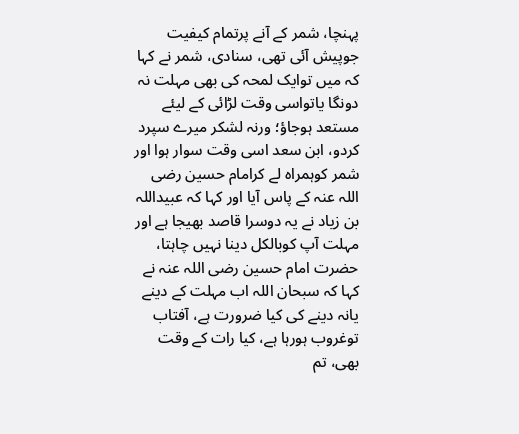پہنچا، شمر کے آنے پرتمام کیفیت جوپیش آئی تھی، سنادی، شمر نے کہا کہ میں توایک لمحہ کی بھی مہلت نہ دونگا یاتواسی وقت لڑائی کے لیئے مستعد ہوجاؤ؛ ورنہ لشکر میرے سپرد کردو، ابن سعد اسی وقت سوار ہوا اور شمر کوہمراہ لے کرامام حسین رضی اللہ عنہ کے پاس آیا اور کہا کہ عبیداللہ بن زیاد نے یہ دوسرا قاصد بھیجا ہے اور مہلت آپ کوبالکل دینا نہیں چاہتا، حضرت امام حسین رضی اللہ عنہ نے کہا کہ سبحان اللہ اب مہلت کے دینے یانہ دینے کی کیا ضرورت ہے، آفتاب توغروب ہورہا ہے، کیا رات کے وقت بھی، تم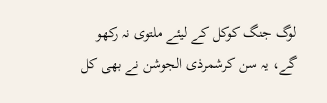لوگ جنگ کوکل کے لیئے ملتوی نہ رکھو گے، یہ سن کرشمرذی الجوشن نے بھی کل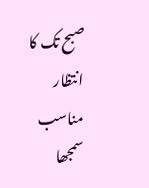صبح تک کا انتظار مناسب سمجھا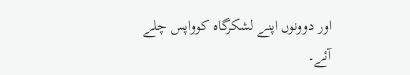اور دوونوں اپنے لشکرگاہ کوواپس چلے آئے۔